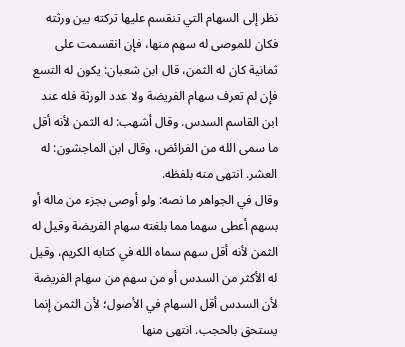نظر إلى السهام التي تنقسم عليها تركته بين ورثته فكان للموصى له سهم منها، فإن انقسمت على ثمانية كان له الثمن، قال ابن شعبان: يكون له التسع فإن لم تعرف سهام الفريضة ولا عدد الورثة فله عند ابن القاسم السدس. وقال أشهب: له الثمن لأنه أقل ما سمى الله من الفرائض، وقال ابن الماجشون: له العشر. انتهى منه بلفظه.
وقال في الجواهر ما نصه: ولو أوصى بجزء من ماله أو بسهم أعطى سهما مما بلغته سهام الفريضة وقيل له الثمن لأنه أقل سهم سماه الله في كتابه الكريم، وقيل له الأكثر من السدس أو من سهم من سهام الفريضة لأن السدس أقل السهام في الأصول؛ لأن الثمن إنما يستحق بالحجب. انتهى منها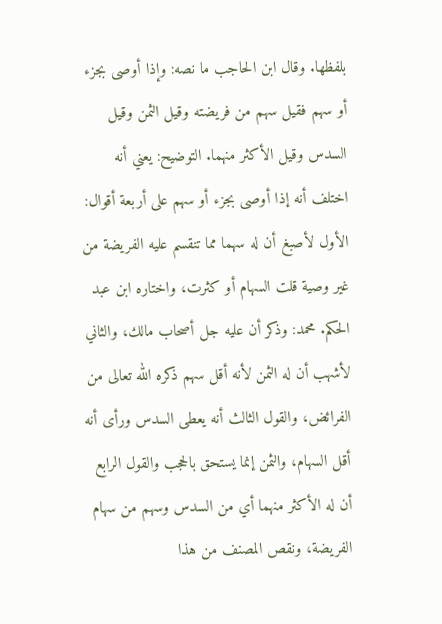بلفظها. وقال ابن الحاجب ما نصه: وإذا أوصى بجزء أو سهم فقيل سهم من فريضته وقيل الثمن وقيل السدس وقيل الأكثر منهما. التوضيح: يعني أنه اختلف أنه إذا أوصى بجزء أو سهم على أربعة أقوال: الأول لأصبغ أن له سهما مما تنقسم عليه الفريضة من غير وصية قلت السهام أو كثرت، واختاره ابن عبد الحكم. محمد: وذكر أن عليه جل أصحاب مالك، والثاني لأشهب أن له الثمن لأنه أقل سهم ذكره الله تعالى من الفرائض، والقول الثالث أنه يعطى السدس ورأى أنه أقل السهام، والثمن إنما يستحق بالحجب والقول الرابع أن له الأكثر منهما أي من السدس وسهم من سهام الفريضة، ونقص المصنف من هذا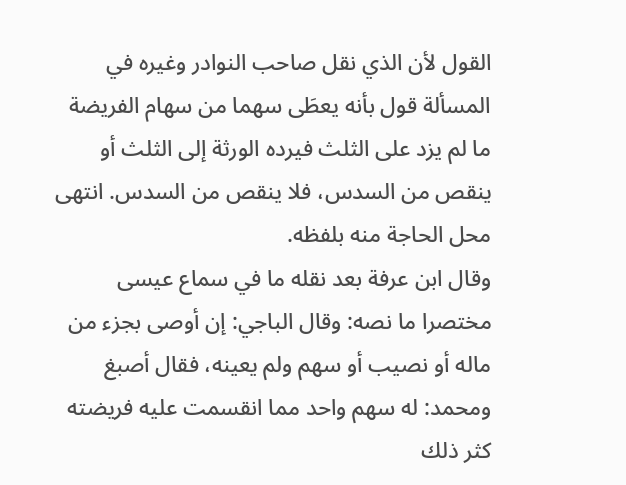القول لأن الذي نقل صاحب النوادر وغيره في المسألة قول بأنه يعطَى سهما من سهام الفريضة ما لم يزد على الثلث فيرده الورثة إلى الثلث أو ينقص من السدس، فلا ينقص من السدس. انتهى محل الحاجة منه بلفظه.
وقال ابن عرفة بعد نقله ما في سماع عيسى مختصرا ما نصه: وقال الباجي: إن أوصى بجزء من ماله أو نصيب أو سهم ولم يعينه، فقال أصبغ ومحمد: له سهم واحد مما انقسمت عليه فريضته كثر ذلك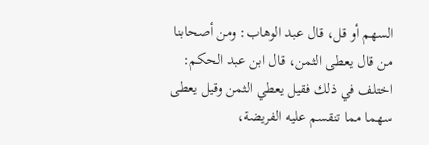السهم أو قل، قال عبد الوهاب: ومن أصحابنا من قال يعطى الثمن، قال ابن عبد الحكم: اختلف في ذلك فقيل يعطي الثمن وقيل يعطى سهما مما تنقسم عليه الفريضة،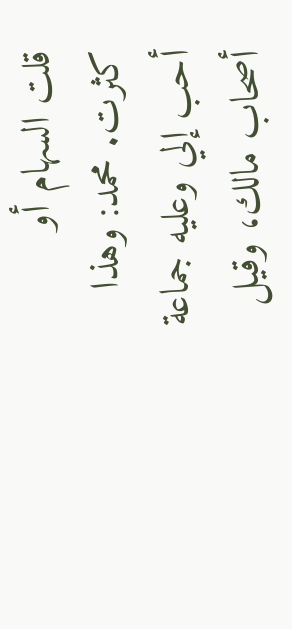قلت السهام أو كثرت. محمد: وهذا أحب إلي وعليه جماعة أصحاب مالك، وقيل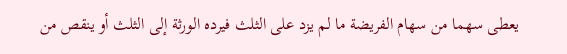يعطى سهما من سهام الفريضة ما لم يزد على الثلث فيرده الورثة إلى الثلث أو ينقص من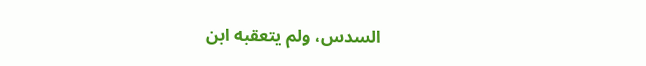السدس، ولم يتعقبه ابن